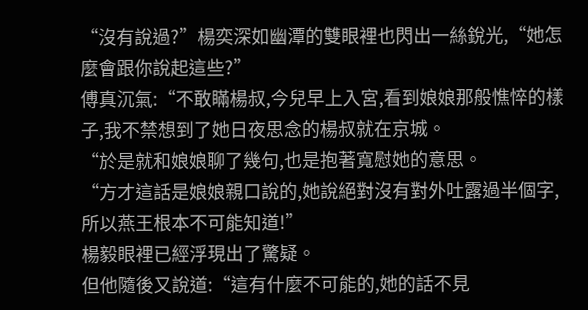“沒有說過?”楊奕深如幽潭的雙眼裡也閃出一絲銳光,“她怎麼會跟你說起這些?”
傅真沉氣:“不敢瞞楊叔,今兒早上入宮,看到娘娘那般憔悴的樣子,我不禁想到了她日夜思念的楊叔就在京城。
“於是就和娘娘聊了幾句,也是抱著寬慰她的意思。
“方才這話是娘娘親口說的,她說絕對沒有對外吐露過半個字,所以燕王根本不可能知道!”
楊毅眼裡已經浮現出了驚疑。
但他隨後又說道:“這有什麼不可能的,她的話不見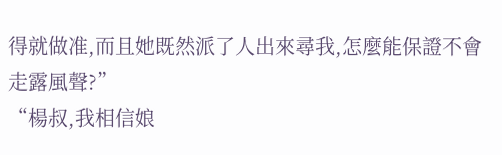得就做准,而且她既然派了人出來尋我,怎麼能保證不會走露風聲?”
“楊叔,我相信娘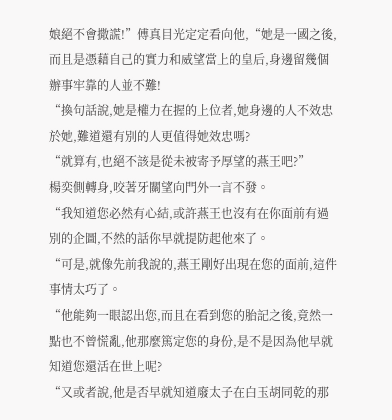娘絕不會撒謊!”傅真目光定定看向他,“她是一國之後,而且是憑藉自己的實力和威望當上的皇后,身邊留幾個辦事牢靠的人並不難!
“換句話說,她是權力在握的上位者,她身邊的人不效忠於她,難道還有別的人更值得她效忠嗎?
“就算有,也絕不該是從未被寄予厚望的燕王吧?”
楊奕側轉身,咬著牙關望向門外一言不發。
“我知道您必然有心結,或許燕王也沒有在你面前有過別的企圖,不然的話你早就提防起他來了。
“可是,就像先前我說的,燕王剛好出現在您的面前,這件事情太巧了。
“他能夠一眼認出您,而且在看到您的胎記之後,竟然一點也不曾慌亂,他那麼篤定您的身份,是不是因為他早就知道您還活在世上呢?
“又或者說,他是否早就知道廢太子在白玉胡同乾的那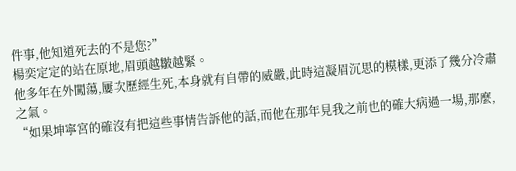件事,他知道死去的不是您?”
楊奕定定的站在原地,眉頭越皺越緊。
他多年在外闖蕩,屢次歷經生死,本身就有自帶的威嚴,此時這凝眉沉思的模樣,更添了幾分冷肅之氣。
“如果坤寧宮的確沒有把這些事情告訴他的話,而他在那年見我之前也的確大病過一場,那麼,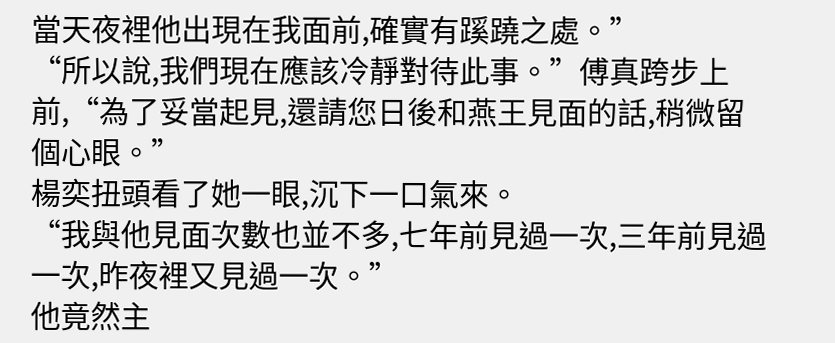當天夜裡他出現在我面前,確實有蹊蹺之處。”
“所以說,我們現在應該冷靜對待此事。”傅真跨步上前,“為了妥當起見,還請您日後和燕王見面的話,稍微留個心眼。”
楊奕扭頭看了她一眼,沉下一口氣來。
“我與他見面次數也並不多,七年前見過一次,三年前見過一次,昨夜裡又見過一次。”
他竟然主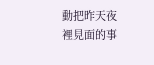動把昨天夜裡見面的事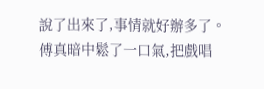說了出來了,事情就好辦多了。
傅真暗中鬆了一口氣,把戲唱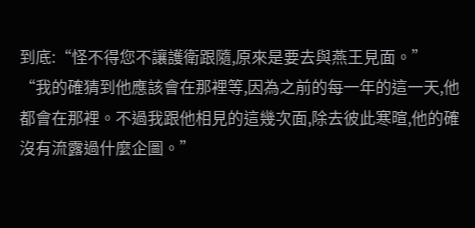到底:“怪不得您不讓護衛跟隨,原來是要去與燕王見面。”
“我的確猜到他應該會在那裡等,因為之前的每一年的這一天,他都會在那裡。不過我跟他相見的這幾次面,除去彼此寒暄,他的確沒有流露過什麼企圖。”